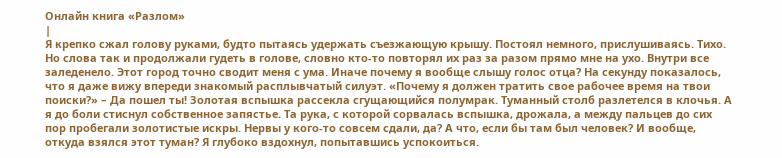Онлайн книга «Разлом»
|
Я крепко сжал голову руками, будто пытаясь удержать съезжающую крышу. Постоял немного, прислушиваясь. Тихо. Но слова так и продолжали гудеть в голове, словно кто-то повторял их раз за разом прямо мне на ухо. Внутри все заледенело. Этот город точно сводит меня с ума. Иначе почему я вообще слышу голос отца? На секунду показалось, что я даже вижу впереди знакомый расплывчатый силуэт. «Почему я должен тратить свое рабочее время на твои поиски?» – Да пошел ты! Золотая вспышка рассекла сгущающийся полумрак. Туманный столб разлетелся в клочья. А я до боли стиснул собственное запястье. Та рука, с которой сорвалась вспышка, дрожала, а между пальцев до сих пор пробегали золотистые искры. Нервы у кого-то совсем сдали, да? А что, если бы там был человек? И вообще, откуда взялся этот туман? Я глубоко вздохнул, попытавшись успокоиться.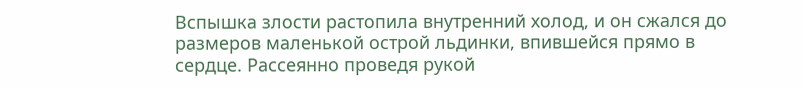Вспышка злости растопила внутренний холод, и он сжался до размеров маленькой острой льдинки, впившейся прямо в сердце. Рассеянно проведя рукой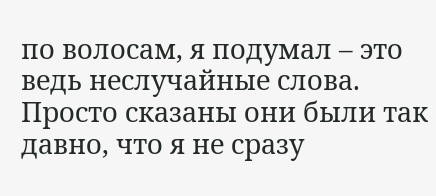по волосам, я подумал – это ведь неслучайные слова. Просто сказаны они были так давно, что я не сразу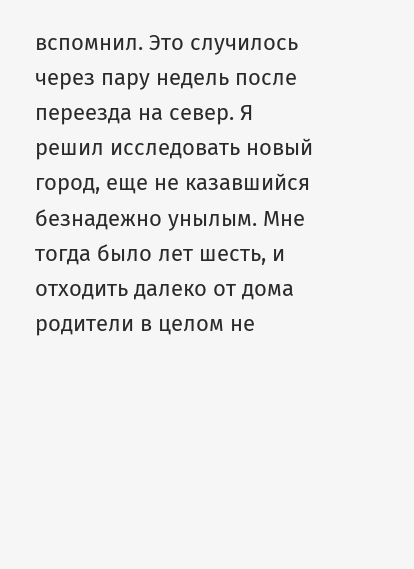вспомнил. Это случилось через пару недель после переезда на север. Я решил исследовать новый город, еще не казавшийся безнадежно унылым. Мне тогда было лет шесть, и отходить далеко от дома родители в целом не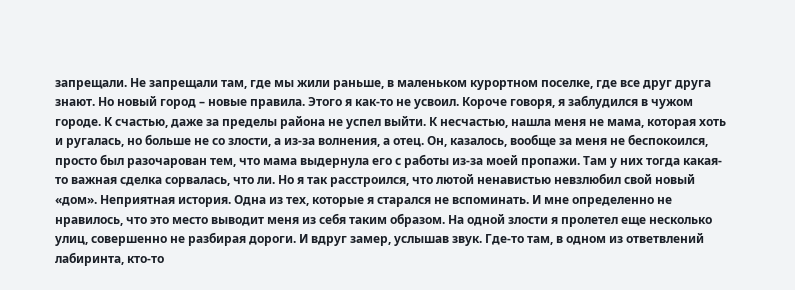запрещали. Не запрещали там, где мы жили раньше, в маленьком курортном поселке, где все друг друга знают. Но новый город – новые правила. Этого я как-то не усвоил. Короче говоря, я заблудился в чужом городе. К счастью, даже за пределы района не успел выйти. К несчастью, нашла меня не мама, которая хоть и ругалась, но больше не со злости, а из-за волнения, а отец. Он, казалось, вообще за меня не беспокоился, просто был разочарован тем, что мама выдернула его с работы из-за моей пропажи. Там у них тогда какая-то важная сделка сорвалась, что ли. Но я так расстроился, что лютой ненавистью невзлюбил свой новый «дом». Неприятная история. Одна из тех, которые я старался не вспоминать. И мне определенно не нравилось, что это место выводит меня из себя таким образом. На одной злости я пролетел еще несколько улиц, совершенно не разбирая дороги. И вдруг замер, услышав звук. Где-то там, в одном из ответвлений лабиринта, кто-то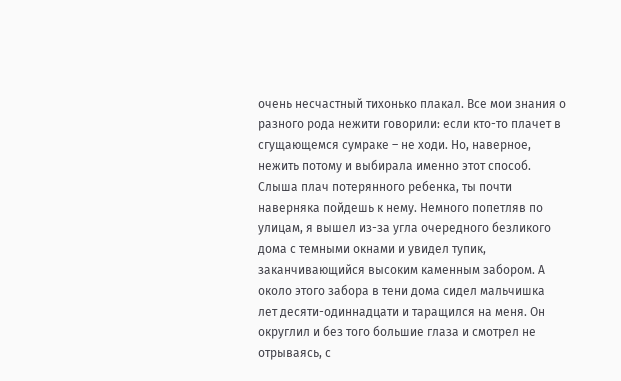очень несчастный тихонько плакал. Все мои знания о разного рода нежити говорили: если кто-то плачет в сгущающемся сумраке – не ходи. Но, наверное, нежить потому и выбирала именно этот способ. Слыша плач потерянного ребенка, ты почти наверняка пойдешь к нему. Немного попетляв по улицам, я вышел из-за угла очередного безликого дома с темными окнами и увидел тупик, заканчивающийся высоким каменным забором. А около этого забора в тени дома сидел мальчишка лет десяти-одиннадцати и таращился на меня. Он округлил и без того большие глаза и смотрел не отрываясь, с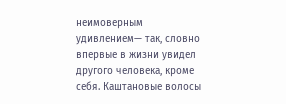неимоверным удивлением— так, словно впервые в жизни увидел другого человека, кроме себя. Каштановые волосы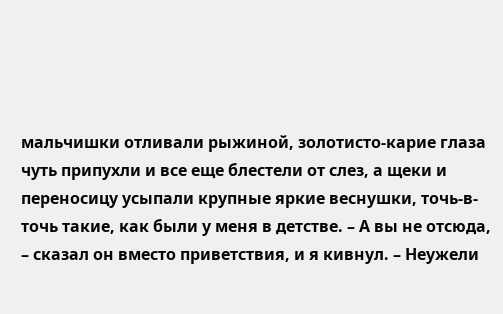мальчишки отливали рыжиной, золотисто-карие глаза чуть припухли и все еще блестели от слез, а щеки и переносицу усыпали крупные яркие веснушки, точь-в-точь такие, как были у меня в детстве. – А вы не отсюда, – сказал он вместо приветствия, и я кивнул. – Неужели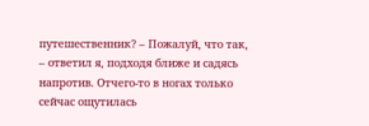путешественник? – Пожалуй, что так, – ответил я, подходя ближе и садясь напротив. Отчего-то в ногах только сейчас ощутилась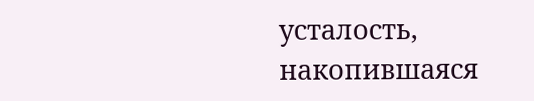усталость, накопившаяся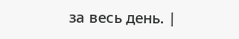за весь день. |